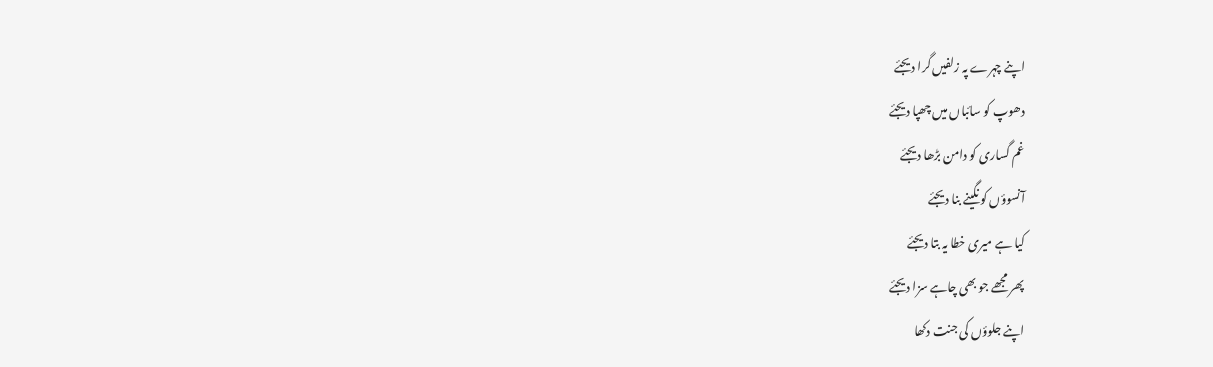اپنے چہرے پہ زلفیں گرا دیجئے
دھوپ کو سائباں میں چھپا دیجئے
غم گساری کو دامن بڑھا دیجئے
آنسوؤں کو نگینے بنا دیجئے
کیا ہے میری خطا یہ بتا دیجئے
پھر مجھے جو بھی چاہے سزا دیجئے
اپنے جلوؤں کی جنت دکھا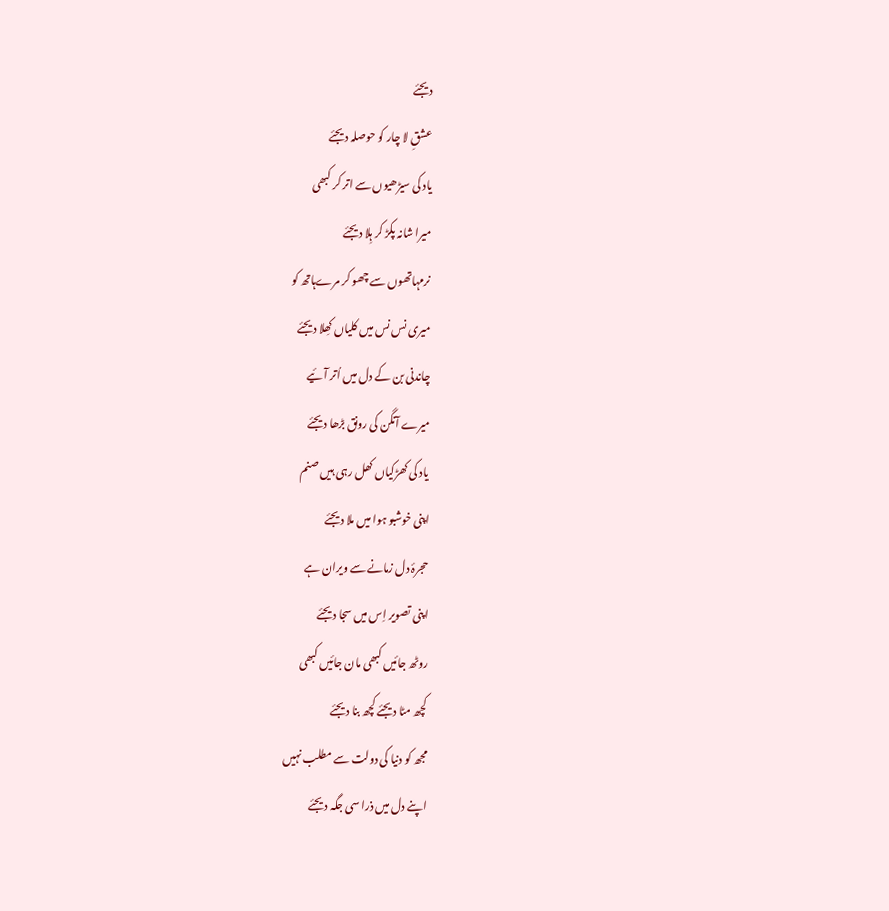دیجئے
عشقِ لا چار کو حوصلہ دیجئے
یاد کی سیڑھیوں سے اتر کر کبھی
میرا شانہ پکڑ کر ہِلا دیجئے
نرمہاتھوں سے چھو کر مرےہاتھ کو
میری نس نس میں کلیاں کھِلا دیجئے
چاندنی بن کے دل میں اُتر آئیے
میرے آنگن کی رونق بڑھا دیجئے
یاد کی کھڑکیاں کھل رہی ہیں صنم
اپنی خوشبو ہوا میں ملا دیجئے
حجرۂ دل زمانے سے ویران ہے
اپنی تصویر اِس میں سجا دیجئے
روٹھ جائیں کبھی مان جائیں کبھی
کچھ مٹا دیجئے کچھ بنا دیجئے
مجھ کو دنیا کی دولت سے مطلب نہیں
اپنے دل میں ذرا سی جگہ دیجئے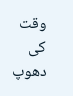وقت کی دھوپ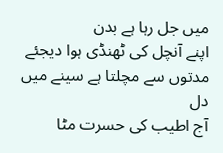میں جل رہا ہے بدن
اپنے آنچل کی ٹھنڈی ہوا دیجئے
مدتوں سے مچلتا ہے سینے میں دل
آج اطیب کی حسرت مٹا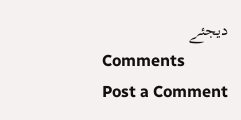دیجئے
Comments
Post a Comment